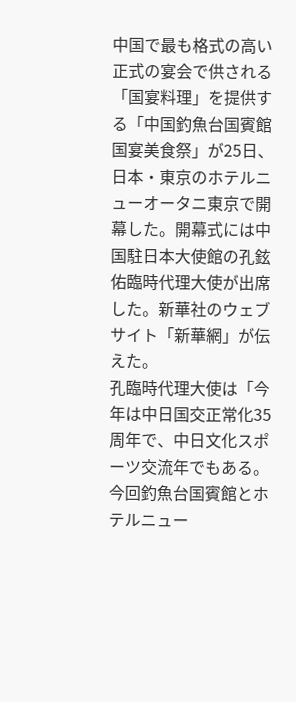中国で最も格式の高い正式の宴会で供される「国宴料理」を提供する「中国釣魚台国賓館国宴美食祭」が25日、日本・東京のホテルニューオータニ東京で開幕した。開幕式には中国駐日本大使館の孔鉉佑臨時代理大使が出席した。新華社のウェブサイト「新華網」が伝えた。
孔臨時代理大使は「今年は中日国交正常化35周年で、中日文化スポーツ交流年でもある。今回釣魚台国賓館とホテルニュー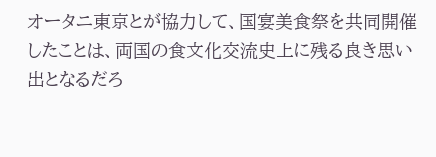オータニ東京とが協力して、国宴美食祭を共同開催したことは、両国の食文化交流史上に残る良き思い出となるだろ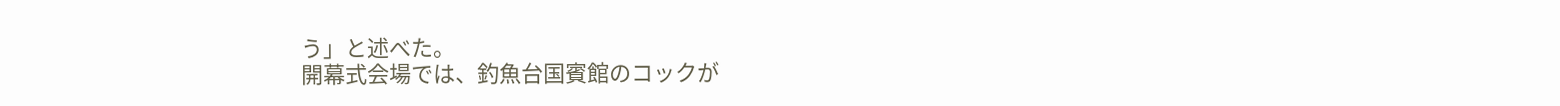う」と述べた。
開幕式会場では、釣魚台国賓館のコックが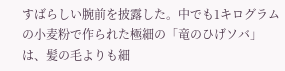すばらしい腕前を披露した。中でも1キログラムの小麦粉で作られた極細の「竜のひげソバ」は、髪の毛よりも細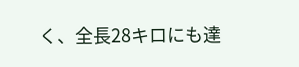く、全長28キロにも達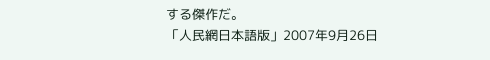する傑作だ。
「人民網日本語版」2007年9月26日